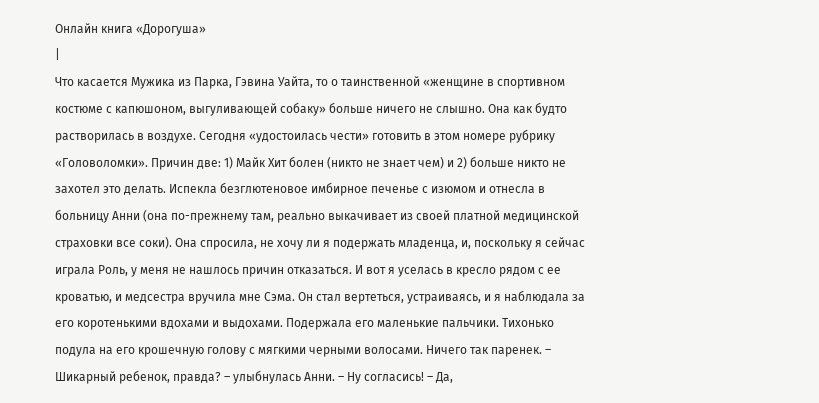Онлайн книга «Дорогуша»
|
Что касается Мужика из Парка, Гэвина Уайта, то о таинственной «женщине в спортивном костюме с капюшоном, выгуливающей собаку» больше ничего не слышно. Она как будто растворилась в воздухе. Сегодня «удостоилась чести» готовить в этом номере рубрику «Головоломки». Причин две: 1) Майк Хит болен (никто не знает чем) и 2) больше никто не захотел это делать. Испекла безглютеновое имбирное печенье с изюмом и отнесла в больницу Анни (она по-прежнему там, реально выкачивает из своей платной медицинской страховки все соки). Она спросила, не хочу ли я подержать младенца, и, поскольку я сейчас играла Роль, у меня не нашлось причин отказаться. И вот я уселась в кресло рядом с ее кроватью, и медсестра вручила мне Сэма. Он стал вертеться, устраиваясь, и я наблюдала за его коротенькими вдохами и выдохами. Подержала его маленькие пальчики. Тихонько подула на его крошечную голову с мягкими черными волосами. Ничего так паренек. – Шикарный ребенок, правда? – улыбнулась Анни. – Ну согласись! – Да,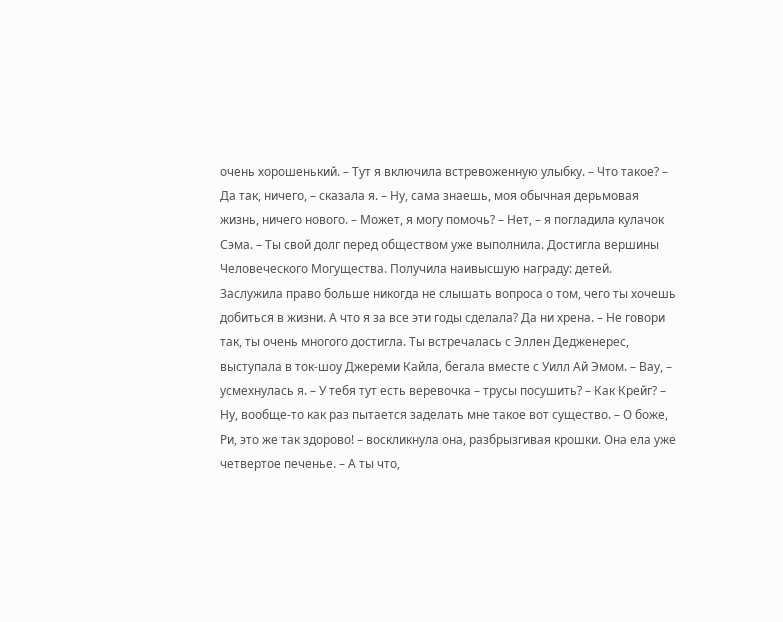очень хорошенький. – Тут я включила встревоженную улыбку. – Что такое? – Да так, ничего, – сказала я. – Ну, сама знаешь, моя обычная дерьмовая жизнь, ничего нового. – Может, я могу помочь? – Нет, – я погладила кулачок Сэма. – Ты свой долг перед обществом уже выполнила. Достигла вершины Человеческого Могущества. Получила наивысшую награду: детей. Заслужила право больше никогда не слышать вопроса о том, чего ты хочешь добиться в жизни. А что я за все эти годы сделала? Да ни хрена. – Не говори так, ты очень многого достигла. Ты встречалась с Эллен Дедженерес, выступала в ток-шоу Джереми Кайла, бегала вместе с Уилл Ай Эмом. – Вау, – усмехнулась я. – У тебя тут есть веревочка – трусы посушить? – Как Крейг? – Ну, вообще-то как раз пытается заделать мне такое вот существо. – О боже, Ри, это же так здорово! – воскликнула она, разбрызгивая крошки. Она ела уже четвертое печенье. – А ты что,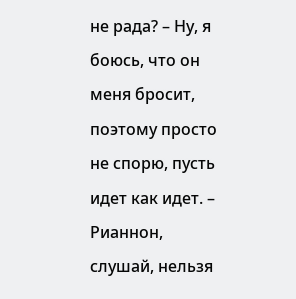не рада? – Ну, я боюсь, что он меня бросит, поэтому просто не спорю, пусть идет как идет. – Рианнон, слушай, нельзя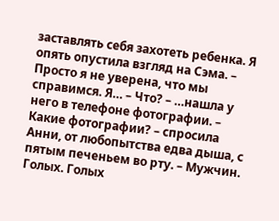заставлять себя захотеть ребенка. Я опять опустила взгляд на Сэма. – Просто я не уверена, что мы справимся. Я… – Что? – …нашла у него в телефоне фотографии. – Какие фотографии? – спросила Анни, от любопытства едва дыша, с пятым печеньем во рту. – Мужчин. Голых. Голых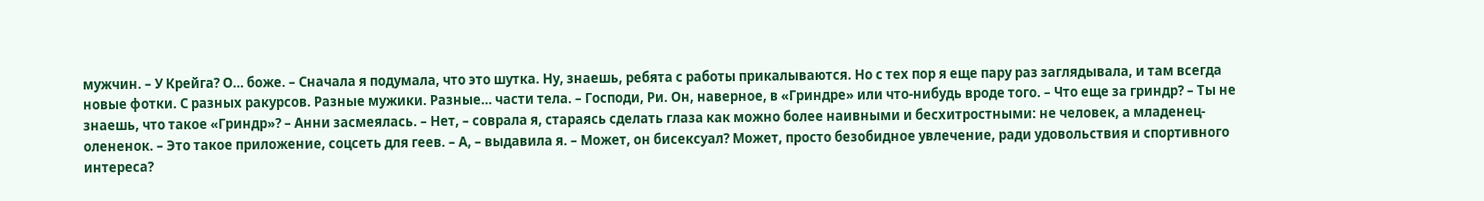мужчин. – У Крейга? О… боже. – Сначала я подумала, что это шутка. Ну, знаешь, ребята с работы прикалываются. Но с тех пор я еще пару раз заглядывала, и там всегда новые фотки. С разных ракурсов. Разные мужики. Разные… части тела. – Господи, Ри. Он, наверное, в «Гриндре» или что-нибудь вроде того. – Что еще за гриндр? – Ты не знаешь, что такое «Гриндр»? – Анни засмеялась. – Нет, – соврала я, стараясь сделать глаза как можно более наивными и бесхитростными: не человек, а младенец-олененок. – Это такое приложение, соцсеть для геев. – А, – выдавила я. – Может, он бисексуал? Может, просто безобидное увлечение, ради удовольствия и спортивного интереса?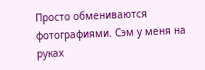Просто обмениваются фотографиями. Сэм у меня на руках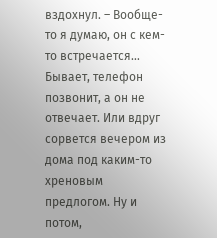вздохнул. – Вообще-то я думаю, он с кем-то встречается… Бывает, телефон позвонит, а он не отвечает. Или вдруг сорвется вечером из дома под каким-то хреновым предлогом. Ну и потом,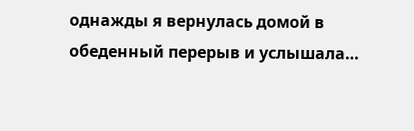однажды я вернулась домой в обеденный перерыв и услышала…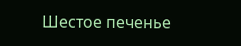Шестое печенье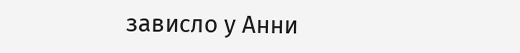зависло у Анни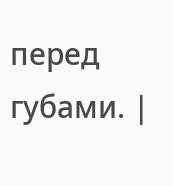перед губами. |